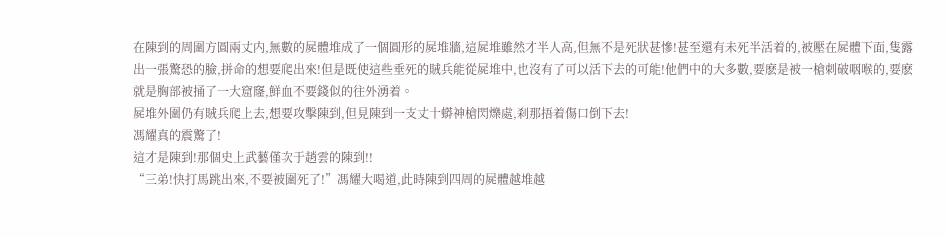在陳到的周圍方圓兩丈内,無數的屍體堆成了一個圓形的屍堆牆,這屍堆雖然才半人高,但無不是死狀甚慘!甚至還有未死半活着的,被壓在屍體下面,隻露出一張驚恐的臉,拼命的想要爬出來!但是既使這些垂死的賊兵能從屍堆中,也沒有了可以活下去的可能!他們中的大多數,要麽是被一槍刺破咽喉的,要麽就是胸部被捅了一大窟窿,鮮血不要錢似的往外湧着。
屍堆外圍仍有賊兵爬上去,想要攻擊陳到,但見陳到一支丈十蟒神槍閃爍處,刹那捂着傷口倒下去!
馮耀真的震驚了!
這才是陳到!那個史上武藝僅次于趙雲的陳到!!
“三弟!快打馬跳出來,不要被圍死了!”馮耀大喝道,此時陳到四周的屍體越堆越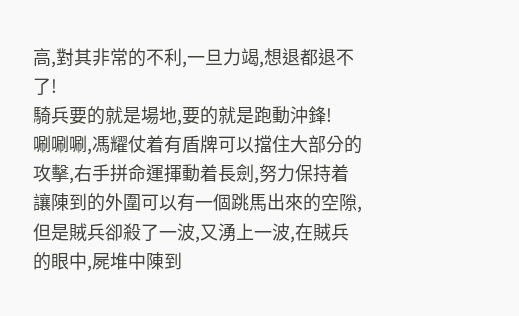高,對其非常的不利,一旦力竭,想退都退不了!
騎兵要的就是場地,要的就是跑動沖鋒!
唰唰唰,馮耀仗着有盾牌可以擋住大部分的攻擊,右手拼命運揮動着長劍,努力保持着讓陳到的外圍可以有一個跳馬出來的空隙,但是賊兵卻殺了一波,又湧上一波,在賊兵的眼中,屍堆中陳到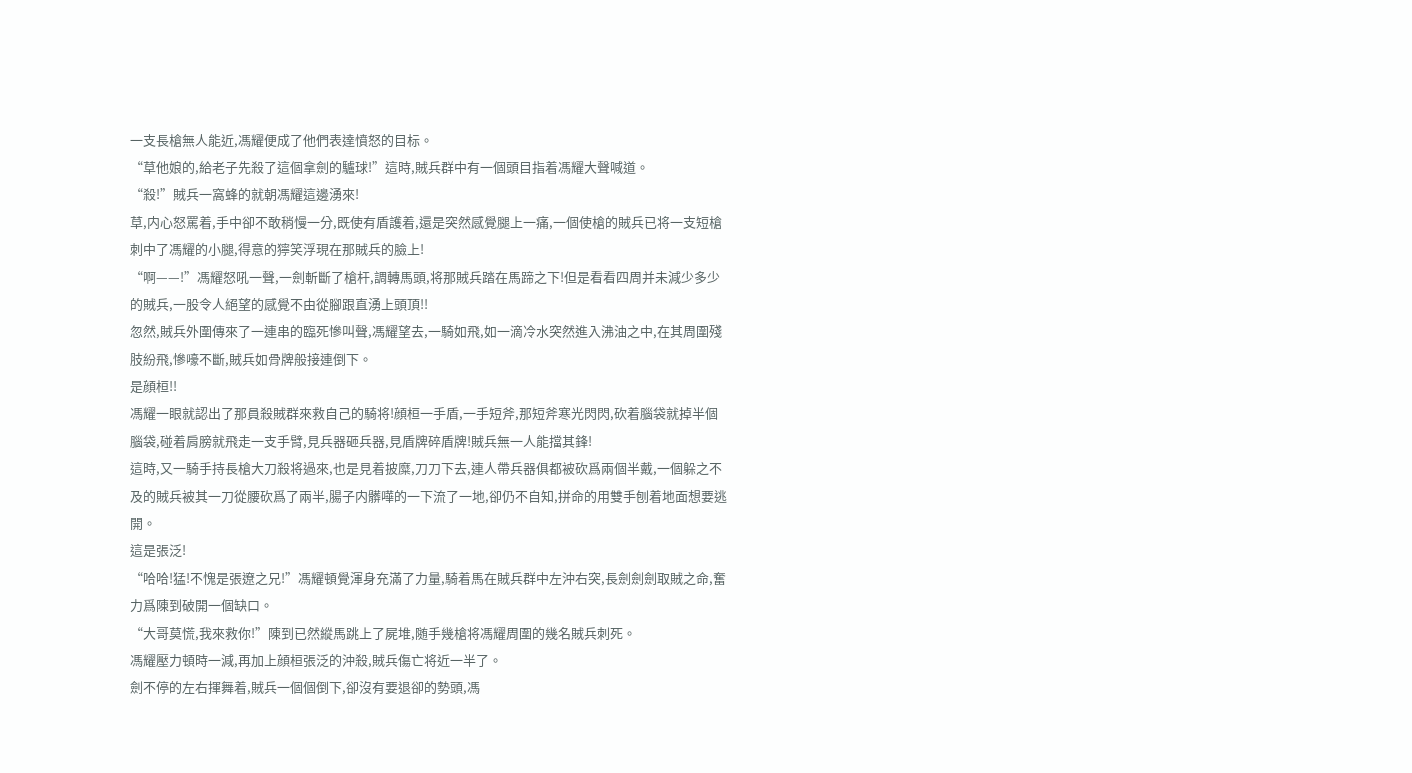一支長槍無人能近,馮耀便成了他們表達憤怒的目标。
“草他娘的,給老子先殺了這個拿劍的驢球!”這時,賊兵群中有一個頭目指着馮耀大聲喊道。
“殺!”賊兵一窩蜂的就朝馮耀這邊湧來!
草,内心怒罵着,手中卻不敢稍慢一分,既使有盾護着,還是突然感覺腿上一痛,一個使槍的賊兵已将一支短槍刺中了馮耀的小腿,得意的獰笑浮現在那賊兵的臉上!
“啊——!”馮耀怒吼一聲,一劍斬斷了槍杆,調轉馬頭,将那賊兵踏在馬蹄之下!但是看看四周并未減少多少的賊兵,一股令人絕望的感覺不由從腳跟直湧上頭頂!!
忽然,賊兵外圍傳來了一連串的臨死慘叫聲,馮耀望去,一騎如飛,如一滴冷水突然進入沸油之中,在其周圍殘肢紛飛,慘嚎不斷,賊兵如骨牌般接連倒下。
是顔桓!!
馮耀一眼就認出了那員殺賊群來救自己的騎将!顔桓一手盾,一手短斧,那短斧寒光閃閃,砍着腦袋就掉半個腦袋,碰着肩膀就飛走一支手臂,見兵器砸兵器,見盾牌碎盾牌!賊兵無一人能擋其鋒!
這時,又一騎手持長槍大刀殺将過來,也是見着披糜,刀刀下去,連人帶兵器俱都被砍爲兩個半戴,一個躲之不及的賊兵被其一刀從腰砍爲了兩半,腸子内髒嘩的一下流了一地,卻仍不自知,拼命的用雙手刨着地面想要逃開。
這是張泛!
“哈哈!猛!不愧是張遼之兄!”馮耀頓覺渾身充滿了力量,騎着馬在賊兵群中左沖右突,長劍劍劍取賊之命,奮力爲陳到破開一個缺口。
“大哥莫慌,我來救你!”陳到已然縱馬跳上了屍堆,随手幾槍将馮耀周圍的幾名賊兵刺死。
馮耀壓力頓時一減,再加上顔桓張泛的沖殺,賊兵傷亡将近一半了。
劍不停的左右揮舞着,賊兵一個個倒下,卻沒有要退卻的勢頭,馮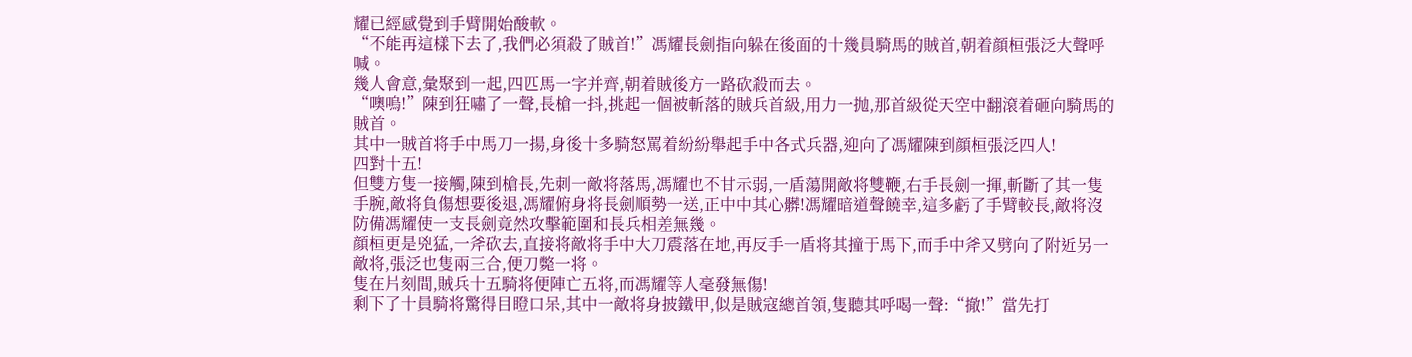耀已經感覺到手臂開始酸軟。
“不能再這樣下去了,我們必須殺了賊首!”馮耀長劍指向躲在後面的十幾員騎馬的賊首,朝着顔桓張泛大聲呼喊。
幾人會意,彙聚到一起,四匹馬一字并齊,朝着賊後方一路砍殺而去。
“噢嗚!”陳到狂嘯了一聲,長槍一抖,挑起一個被斬落的賊兵首級,用力一抛,那首級從天空中翻滾着砸向騎馬的賊首。
其中一賊首将手中馬刀一揚,身後十多騎怒罵着紛紛舉起手中各式兵器,迎向了馮耀陳到顔桓張泛四人!
四對十五!
但雙方隻一接觸,陳到槍長,先刺一敵将落馬,馮耀也不甘示弱,一盾蕩開敵将雙鞭,右手長劍一揮,斬斷了其一隻手腕,敵将負傷想要後退,馮耀俯身将長劍順勢一送,正中中其心髒!馮耀暗道聲饒幸,這多虧了手臂較長,敵将沒防備馮耀使一支長劍竟然攻擊範圍和長兵相差無幾。
顔桓更是兇猛,一斧砍去,直接将敵将手中大刀震落在地,再反手一盾将其撞于馬下,而手中斧又劈向了附近另一敵将,張泛也隻兩三合,便刀斃一将。
隻在片刻間,賊兵十五騎将便陣亡五将,而馮耀等人毫發無傷!
剩下了十員騎将驚得目瞪口呆,其中一敵将身披鐵甲,似是賊寇總首領,隻聽其呼喝一聲:“撤!”當先打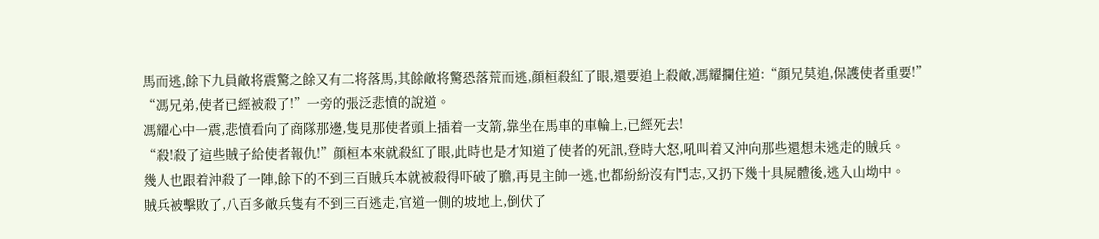馬而逃,餘下九員敵将震驚之餘又有二将落馬,其餘敵将驚恐落荒而逃,顔桓殺紅了眼,還要追上殺敵,馮耀攔住道:“顔兄莫追,保護使者重要!”
“馮兄弟,使者已經被殺了!”一旁的張泛悲憤的說道。
馮耀心中一震,悲憤看向了商隊那邊,隻見那使者頭上插着一支箭,靠坐在馬車的車輪上,已經死去!
“殺!殺了這些賊子給使者報仇!”顔桓本來就殺紅了眼,此時也是才知道了使者的死訊,登時大怒,吼叫着又沖向那些還想未逃走的賊兵。
幾人也跟着沖殺了一陣,餘下的不到三百賊兵本就被殺得吓破了膽,再見主帥一逃,也都紛紛沒有鬥志,又扔下幾十具屍體後,逃入山坳中。
賊兵被擊敗了,八百多敵兵隻有不到三百逃走,官道一側的坡地上,倒伏了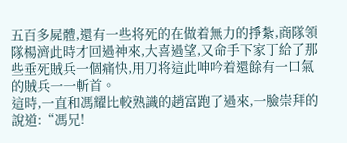五百多屍體,還有一些将死的在做着無力的掙紮,商隊領隊楊濟此時才回過神來,大喜過望,又命手下家丁給了那些垂死賊兵一個痛快,用刀将這此呻吟着還餘有一口氣的賊兵一一斬首。
這時,一直和馮耀比較熟識的趙富跑了過來,一臉崇拜的說道:“馮兄!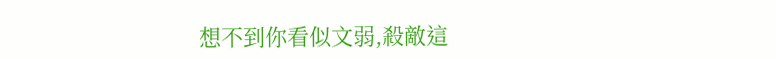想不到你看似文弱,殺敵這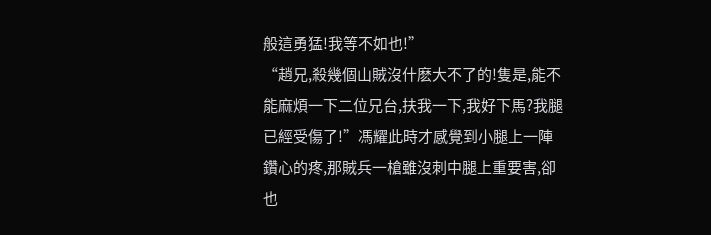般這勇猛!我等不如也!”
“趙兄,殺幾個山賊沒什麽大不了的!隻是,能不能麻煩一下二位兄台,扶我一下,我好下馬?我腿已經受傷了!”馮耀此時才感覺到小腿上一陣鑽心的疼,那賊兵一槍雖沒刺中腿上重要害,卻也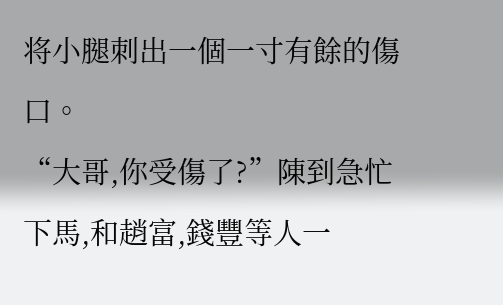将小腿刺出一個一寸有餘的傷口。
“大哥,你受傷了?”陳到急忙下馬,和趙富,錢豐等人一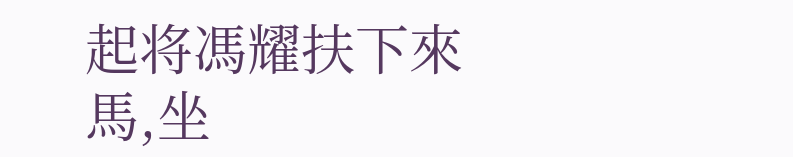起将馮耀扶下來馬,坐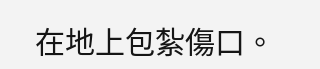在地上包紮傷口。